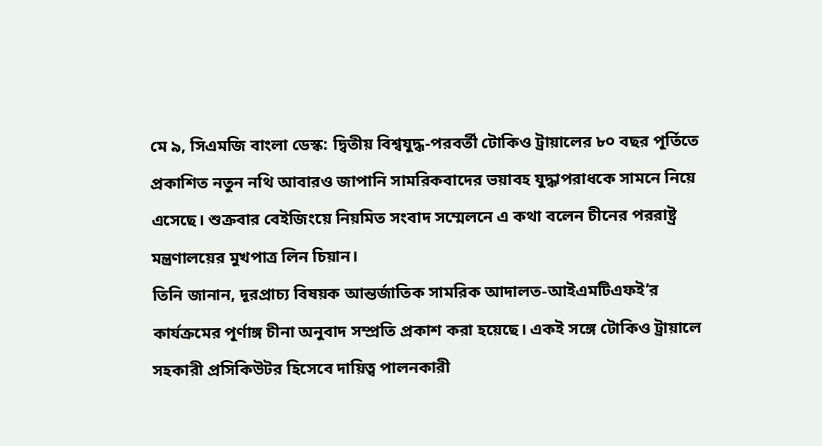মে ৯, সিএমজি বাংলা ডেস্ক: দ্বিতীয় বিশ্বযুদ্ধ-পরবর্তী টোকিও ট্রায়ালের ৮০ বছর পূর্তিতে প্রকাশিত নতুন নথি আবারও জাপানি সামরিকবাদের ভয়াবহ যুদ্ধাপরাধকে সামনে নিয়ে এসেছে। শুক্রবার বেইজিংয়ে নিয়মিত সংবাদ সম্মেলনে এ কথা বলেন চীনের পররাষ্ট্র মন্ত্রণালয়ের মুখপাত্র লিন চিয়ান।
তিনি জানান, দূরপ্রাচ্য বিষয়ক আন্তর্জাতিক সামরিক আদালত-আইএমটিএফই’র কার্যক্রমের পূর্ণাঙ্গ চীনা অনুবাদ সম্প্রতি প্রকাশ করা হয়েছে। একই সঙ্গে টোকিও ট্রায়ালে সহকারী প্রসিকিউটর হিসেবে দায়িত্ব পালনকারী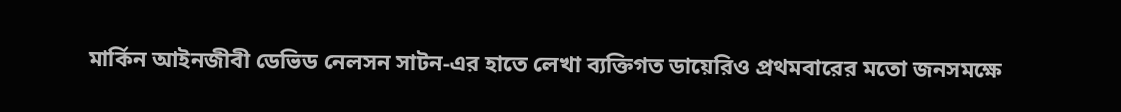মার্কিন আইনজীবী ডেভিড নেলসন সাটন-এর হাতে লেখা ব্যক্তিগত ডায়েরিও প্রথমবারের মতো জনসমক্ষে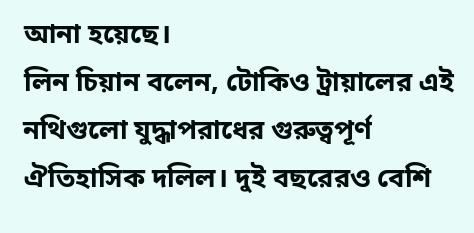আনা হয়েছে।
লিন চিয়ান বলেন, টোকিও ট্রায়ালের এই নথিগুলো যুদ্ধাপরাধের গুরুত্বপূর্ণ ঐতিহাসিক দলিল। দুই বছরেরও বেশি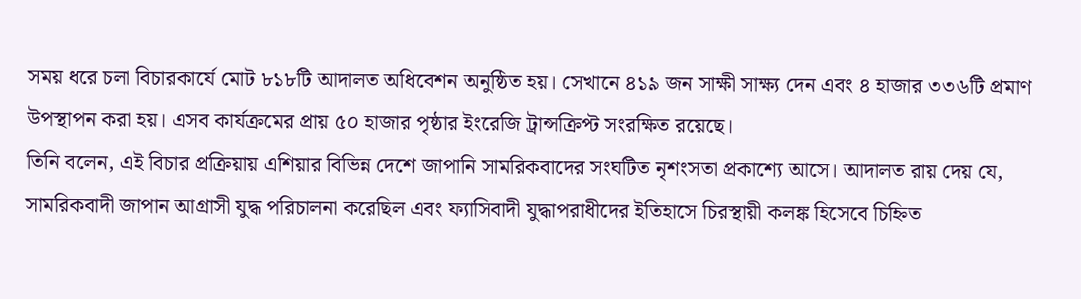সময় ধরে চলা বিচারকার্যে মোট ৮১৮টি আদালত অধিবেশন অনুষ্ঠিত হয়। সেখানে ৪১৯ জন সাক্ষী সাক্ষ্য দেন এবং ৪ হাজার ৩৩৬টি প্রমাণ উপস্থাপন করা হয়। এসব কার্যক্রমের প্রায় ৫০ হাজার পৃষ্ঠার ইংরেজি ট্রান্সক্রিপ্ট সংরক্ষিত রয়েছে।
তিনি বলেন, এই বিচার প্রক্রিয়ায় এশিয়ার বিভিন্ন দেশে জাপানি সামরিকবাদের সংঘটিত নৃশংসতা প্রকাশ্যে আসে। আদালত রায় দেয় যে, সামরিকবাদী জাপান আগ্রাসী যুদ্ধ পরিচালনা করেছিল এবং ফ্যাসিবাদী যুদ্ধাপরাধীদের ইতিহাসে চিরস্থায়ী কলঙ্ক হিসেবে চিহ্নিত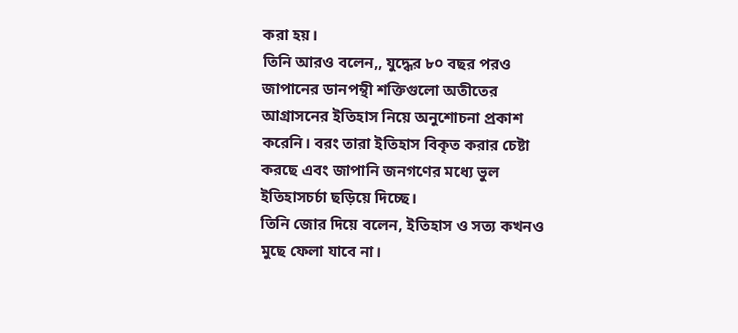করা হয়।
তিনি আরও বলেন,, যুদ্ধের ৮০ বছর পরও জাপানের ডানপন্থী শক্তিগুলো অতীতের আগ্রাসনের ইতিহাস নিয়ে অনুশোচনা প্রকাশ করেনি। বরং তারা ইতিহাস বিকৃত করার চেষ্টা করছে এবং জাপানি জনগণের মধ্যে ভুল ইতিহাসচর্চা ছড়িয়ে দিচ্ছে।
তিনি জোর দিয়ে বলেন, ইতিহাস ও সত্য কখনও মুছে ফেলা যাবে না।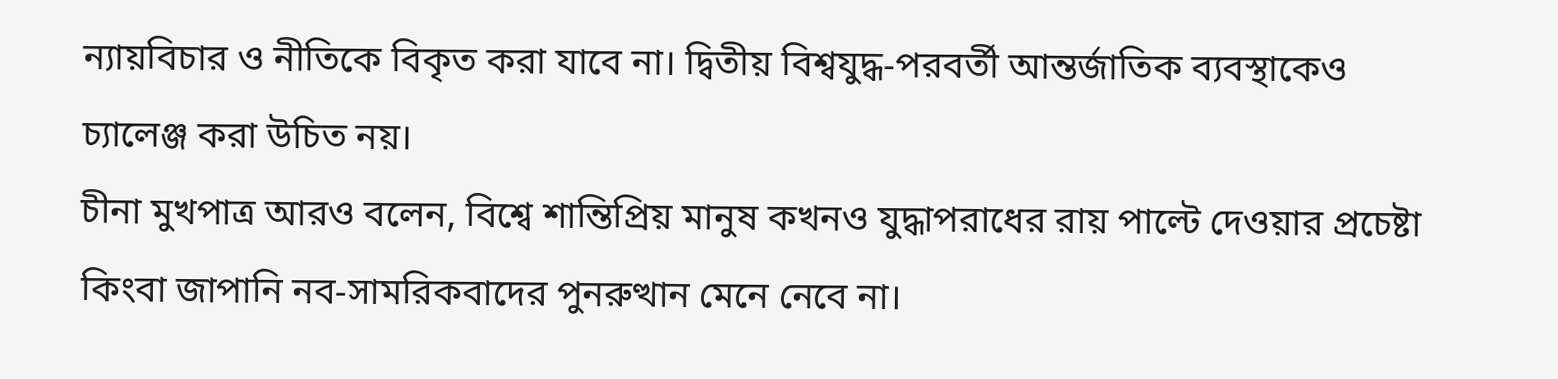ন্যায়বিচার ও নীতিকে বিকৃত করা যাবে না। দ্বিতীয় বিশ্বযুদ্ধ-পরবর্তী আন্তর্জাতিক ব্যবস্থাকেও চ্যালেঞ্জ করা উচিত নয়।
চীনা মুখপাত্র আরও বলেন, বিশ্বে শান্তিপ্রিয় মানুষ কখনও যুদ্ধাপরাধের রায় পাল্টে দেওয়ার প্রচেষ্টা কিংবা জাপানি নব-সামরিকবাদের পুনরুত্থান মেনে নেবে না।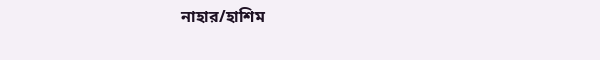নাহার/হাশিম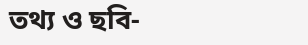তথ্য ও ছবি-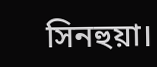সিনহুয়া।